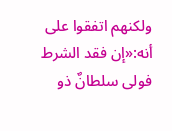ولكنهم اتفقوا على أنه:«إن فقد الشرط فولى سلطانٌ ذو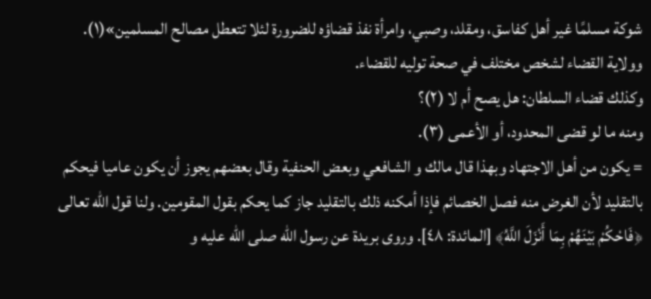شوكة مسلمًا غير أهل كفاسق، ومقلد، وصبي، وامرأة نفذ قضاؤه للضرورة لئلا تتعطل مصالح المسلمين»(١).
وولاية القضاء لشخص مختلف في صحة توليه للقضاء.
وكذلك قضاء السلطان: هل يصح أم لا (٢)؟
ومنه ما لو قضى المحدود، أو الأعمى (٣).
= يكون من أهل الاجتهاد وبهذا قال مالك و الشافعي وبعض الحنفية وقال بعضهم يجوز أن يكون عاميا فيحكم بالتقليد لأن الغرض منه فصل الخصائم فإذا أمكنه ذلك بالتقليد جاز كما يحكم بقول المقومين. ولنا قول الله تعالى ﴿فَاحْكُمْ بَيْنَهُمْ بِمَا أَنْزَلَ اللَّهُ﴾ [المائدة: ٤٨]. وروى بريدة عن رسول الله صلى الله عليه و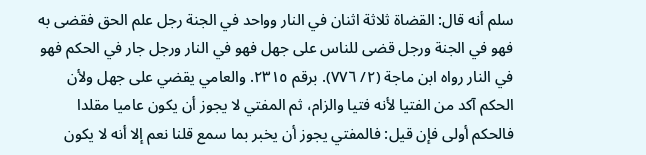سلم أنه قال: القضاة ثلاثة اثنان في النار وواحد في الجنة رجل علم الحق فقضى به فهو في الجنة ورجل قضى للناس على جهل فهو في النار ورجل جار في الحكم فهو في النار رواه ابن ماجة (٢/ ٧٧٦). برقم ٢٣١٥. والعامي يقضي على جهل ولأن الحكم آكد من الفتيا لأنه فتيا والزام، ثم المفتي لا يجوز أن يكون عاميا مقلدا فالحكم أولى فإن قيل: فالمفتي يجوز أن يخبر بما سمع قلنا نعم إلا أنه لا يكون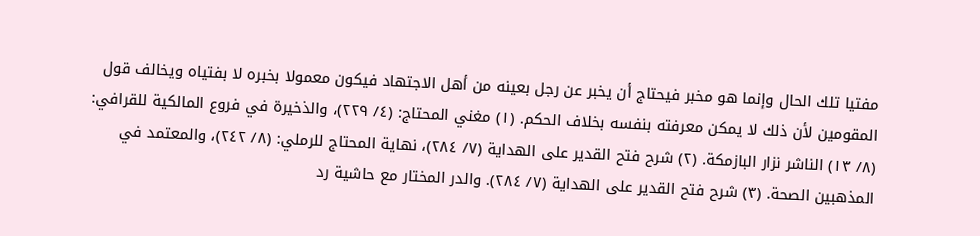مفتيا تلك الحال وإنما هو مخبر فيحتاج أن يخبر عن رجل بعينه من أهل الاجتهاد فيكون معمولا بخبره لا بفتياه ويخالف قول المقومين لأن ذلك لا يمكن معرفته بنفسه بخلاف الحكم. (١) مغني المحتاج: (٤/ ٢٢٩)، والذخيرة في فروع المالكية للقرافي: (٨/ ١٣) الناشر نزار البازمكة. (٢) شرح فتح القدير على الهداية (٧/ ٢٨٤)، نهاية المحتاج للرملي: (٨/ ٢٤٢)، والمعتمد في المذهبين الصحة. (٣) شرح فتح القدير على الهداية (٧/ ٢٨٤). والدر المختار مع حاشية رد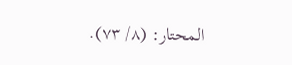المحتار: (٨/ ٧٣).